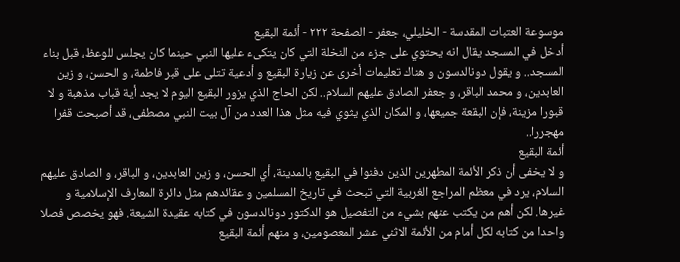موسوعة العتبات المقدسة - الخليلي، جعفر - الصفحة ٢٢٢ - أئمة البقيع
أدخل في المسجد يقال انه يحتوي على جزء من النخلة التي كان يتكىء عليها النبي حينما كان يجلس للوعظ، قبل بناء المسجد.. و يقول دونالدسون و هناك تعليمات أخرى عن زيارة البقيع و أدعية تتلى على قبر فاطمة، و الحسن، و زين العابدين، و محمد الباقر، و جعفر الصادق عليهم السلام.. لكن الحاج الذي يزور البقيع اليوم لا يجد أية قباب مذهبة و لا قبورا مزينة، فإن البقعة جميعها، و المكان الذي يثوي فيه مثل هذا العدد من آل بيت النبي مصطفى، قد أصبحت قفرا مهجررا..
أئمة البقيع
و لا يخفى أن ذكر الأئمة المطهرين الذين دفنوا في البقيع بالمدينة، أي الحسن، و زين العابدين، و الباقر، و الصادق عليهم السلام، يرد في معظم المراجع الغربية التي تبحث في تاريخ المسلمين و عقائدهم مثل دائرة المعارف الإسلامية و غيرها. لكن أهم من يكتب عنهم بشيء من التفصيل هو الدكتور دونالدسون في كتابه عقيدة الشيعة. فهو يخصص فصلا واحدا من كتابه لكل أمام من الأئمة الاثني عشر المعصومين، و منهم أئمة البقيع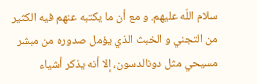سلام اللّه عليهم. و مع أن ما يكتبه عنهم فيه الكثير من التجني و الخبث الذي يؤمل صدوره من مبشر مسيحي مثل دونالدسون، إلا أنه يذكر أشياء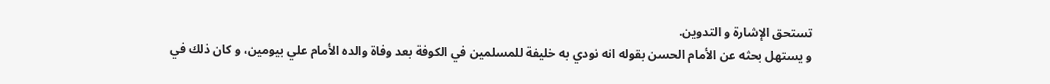تستحق الإشارة و التدوين.
و يستهل بحثه عن الأمام الحسن بقوله انه نودي به خليفة للمسلمين في الكوفة بعد وفاة والده الأمام علي بيومين، و كان ذلك في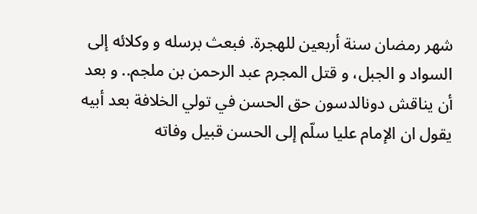شهر رمضان سنة أربعين للهجرة. فبعث برسله و وكلائه إلى السواد و الجبل، و قتل المجرم عبد الرحمن بن ملجم.. و بعد أن يناقش دونالدسون حق الحسن في تولي الخلافة بعد أبيه يقول ان الإمام عليا سلّم إلى الحسن قبيل وفاته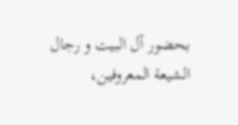بحضور آل البيت و رجال الشيعة المعروفين،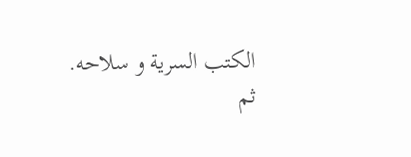الكتب السرية و سلاحه.
ثم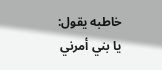خاطبه يقول: يا بني أمرني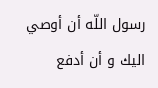رسول اللّه أن أوصي اليك و أن أدفع